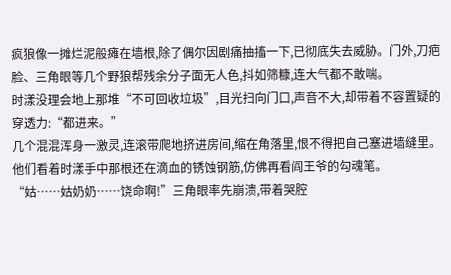疯狼像一摊烂泥般瘫在墙根,除了偶尔因剧痛抽搐一下,已彻底失去威胁。门外,刀疤脸、三角眼等几个野狼帮残余分子面无人色,抖如筛糠,连大气都不敢喘。
时漾没理会地上那堆“不可回收垃圾”,目光扫向门口,声音不大,却带着不容置疑的穿透力:“都进来。”
几个混混浑身一激灵,连滚带爬地挤进房间,缩在角落里,恨不得把自己塞进墙缝里。他们看着时漾手中那根还在滴血的锈蚀钢筋,仿佛再看阎王爷的勾魂笔。
“姑……姑奶奶……饶命啊!”三角眼率先崩溃,带着哭腔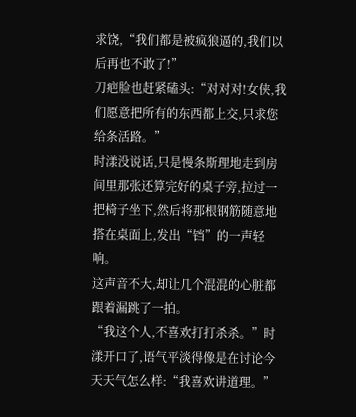求饶,“我们都是被疯狼逼的,我们以后再也不敢了!”
刀疤脸也赶紧磕头:“对对对!女侠,我们愿意把所有的东西都上交,只求您给条活路。”
时漾没说话,只是慢条斯理地走到房间里那张还算完好的桌子旁,拉过一把椅子坐下,然后将那根钢筋随意地搭在桌面上,发出“铛”的一声轻响。
这声音不大,却让几个混混的心脏都跟着漏跳了一拍。
“我这个人,不喜欢打打杀杀。”时漾开口了,语气平淡得像是在讨论今天天气怎么样:“我喜欢讲道理。”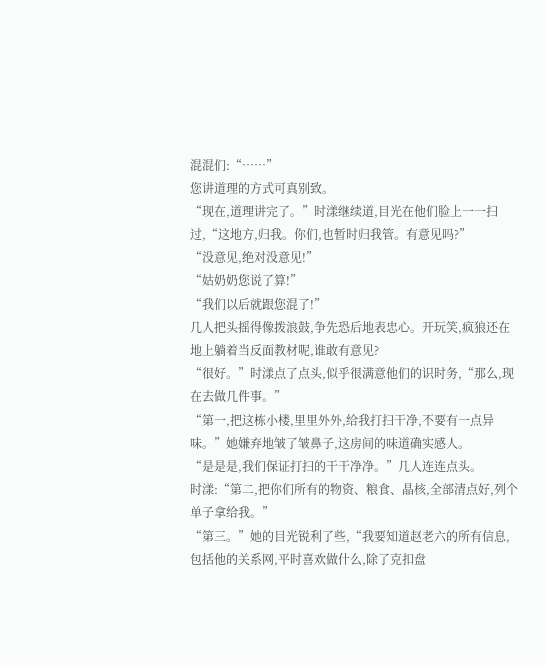混混们:“……”
您讲道理的方式可真别致。
“现在,道理讲完了。”时漾继续道,目光在他们脸上一一扫过,“这地方,归我。你们,也暂时归我管。有意见吗?”
“没意见,绝对没意见!”
“姑奶奶您说了算!”
“我们以后就跟您混了!”
几人把头摇得像拨浪鼓,争先恐后地表忠心。开玩笑,疯狼还在地上躺着当反面教材呢,谁敢有意见?
“很好。”时漾点了点头,似乎很满意他们的识时务,“那么,现在去做几件事。”
“第一,把这栋小楼,里里外外,给我打扫干净,不要有一点异味。”她嫌弃地皱了皱鼻子,这房间的味道确实感人。
“是是是,我们保证打扫的干干净净。”几人连连点头。
时漾:“第二,把你们所有的物资、粮食、晶核,全部清点好,列个单子拿给我。”
“第三。”她的目光锐利了些,“我要知道赵老六的所有信息,包括他的关系网,平时喜欢做什么,除了克扣盘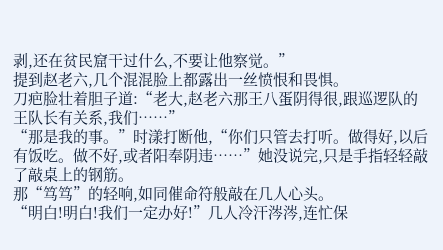剥,还在贫民窟干过什么,不要让他察觉。”
提到赵老六,几个混混脸上都露出一丝愤恨和畏惧。
刀疤脸壮着胆子道:“老大,赵老六那王八蛋阴得很,跟巡逻队的王队长有关系,我们……”
“那是我的事。”时漾打断他,“你们只管去打听。做得好,以后有饭吃。做不好,或者阳奉阴违……”她没说完,只是手指轻轻敲了敲桌上的钢筋。
那“笃笃”的轻响,如同催命符般敲在几人心头。
“明白!明白!我们一定办好!”几人冷汗涔涔,连忙保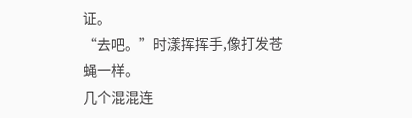证。
“去吧。”时漾挥挥手,像打发苍蝇一样。
几个混混连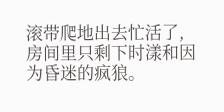滚带爬地出去忙活了,房间里只剩下时漾和因为昏迷的疯狼。